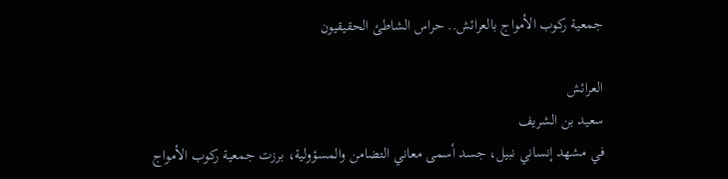جمعية ركوب الأمواج بالعرائش.. حراس الشاطئ الحقيقيون

العرائش
سعيد بن الشريف
في مشهد إنساني نبيل، جسد أسمى معاني التضامن والمسؤولية، برزت جمعية ركوب الأمواج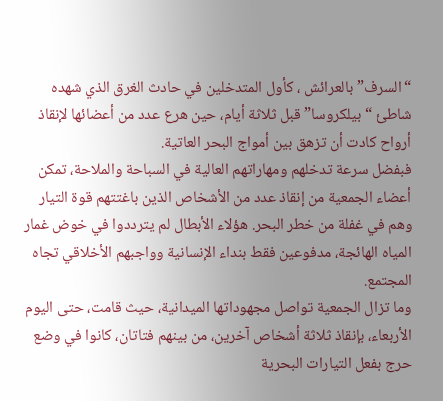“السرف” بالعرائش ، كأول المتدخلين في حادث الغرق الذي شهده شاطئ “بيلكروسا” قبل ثلاثة أيام، حين هرع عدد من أعضائها لإنقاذ أرواح كادت أن تزهق بين أمواج البحر العاتية.
فبفضل سرعة تدخلهم ومهاراتهم العالية في السباحة والملاحة، تمكن أعضاء الجمعية من إنقاذ عدد من الأشخاص الذين باغتتهم قوة التيار وهم في غفلة من خطر البحر. هؤلاء الأبطال لم يترددوا في خوض غمار المياه الهائجة، مدفوعين فقط بنداء الإنسانية وواجبهم الأخلاقي تجاه المجتمع.
وما تزال الجمعية تواصل مجهوداتها الميدانية، حيث قامت، حتى اليوم الأربعاء، بإنقاذ ثلاثة أشخاص آخرين، من بينهم فتاتان، كانوا في وضع حرج بفعل التيارات البحرية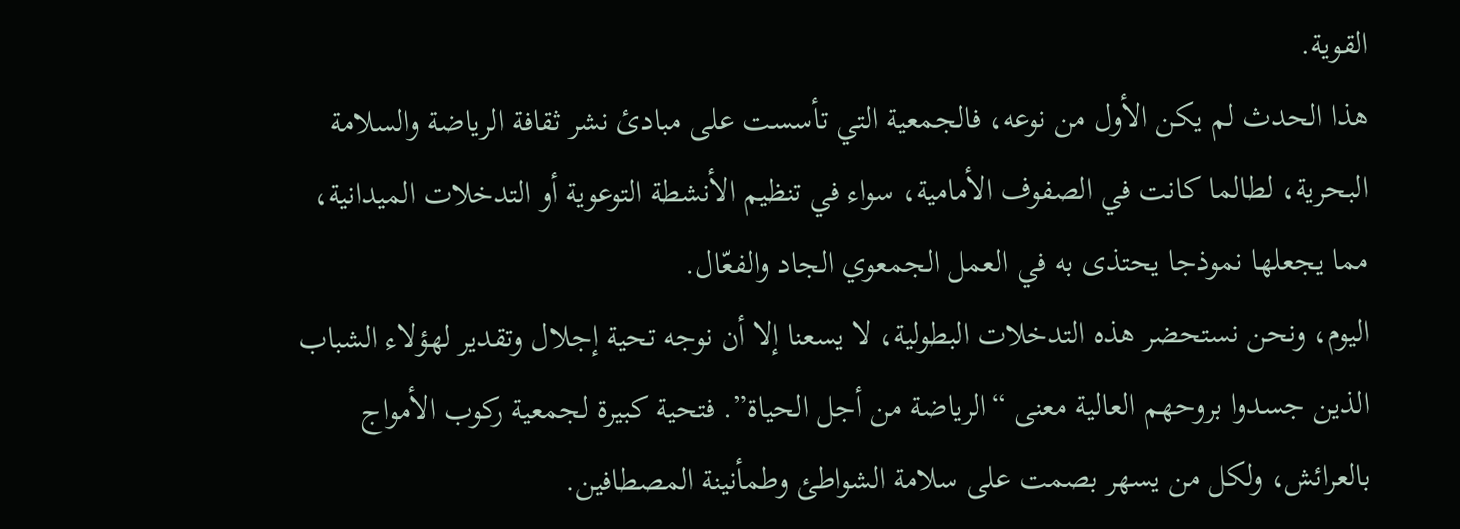القوية.
هذا الحدث لم يكن الأول من نوعه، فالجمعية التي تأسست على مبادئ نشر ثقافة الرياضة والسلامة البحرية، لطالما كانت في الصفوف الأمامية، سواء في تنظيم الأنشطة التوعوية أو التدخلات الميدانية، مما يجعلها نموذجا يحتذى به في العمل الجمعوي الجاد والفعّال.
اليوم، ونحن نستحضر هذه التدخلات البطولية، لا يسعنا إلا أن نوجه تحية إجلال وتقدير لهؤلاء الشباب الذين جسدوا بروحهم العالية معنى “الرياضة من أجل الحياة”. فتحية كبيرة لجمعية ركوب الأمواج بالعرائش، ولكل من يسهر بصمت على سلامة الشواطئ وطمأنينة المصطافين.